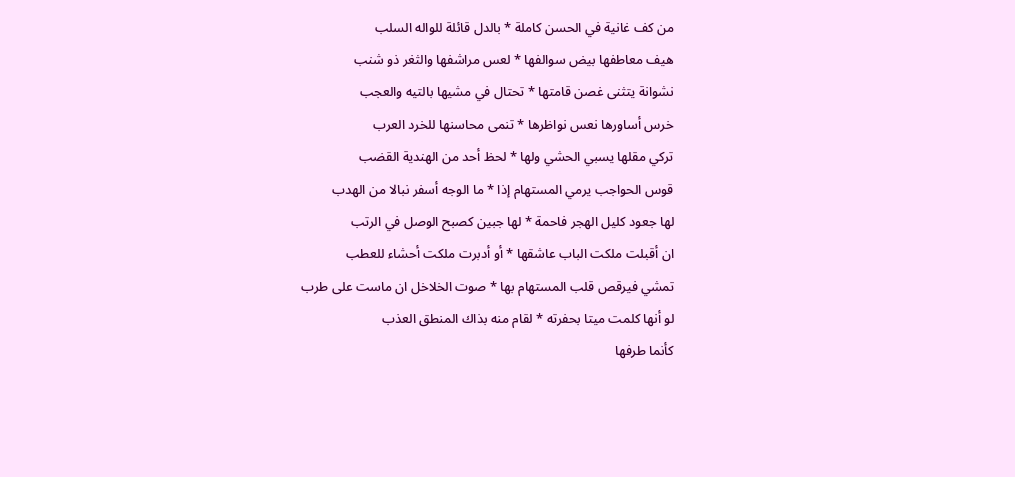من كف غانية في الحسن كاملة * بالدل قائلة للواله السلب
هيف معاطفها بيض سوالفها * لعس مراشفها والثغر ذو شنب
نشوانة يتثنى غصن قامتها * تحتال في مشيها بالتيه والعجب
خرس أساورها نعس نواظرها * تنمى محاسنها للخرد العرب
تركي مقلها يسبي الحشي ولها * لحظ أحد من الهندية القضب
قوس الحواجب يرمي المستهام إذا * ما الوجه أسفر نبالا من الهدب
لها جعود كليل الهجر فاحمة * لها جبين كصبح الوصل في الرتب
ان أقبلت ملكت الباب عاشقها * أو أدبرت ملكت أحشاء للعطب
تمشي فيرقص قلب المستهام بها * صوت الخلاخل ان ماست على طرب
لو أنها كلمت ميتا بحفرته * لقام منه بذاك المنطق العذب
كأنما طرفها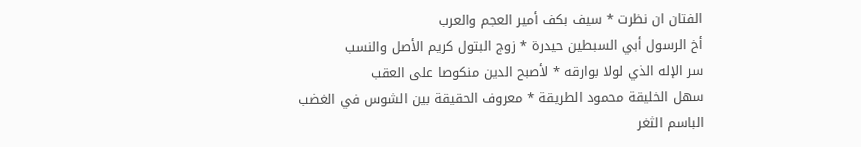الفتان ان نظرت * سيف بكف أمير العجم والعرب
أخ الرسول أبي السبطين حيدرة * زوج البتول كريم الأصل والنسب
سر الإله الذي لولا بوارقه * لأصبح الدين منكوصا على العقب
سهل الخليقة محمود الطريقة * معروف الحقيقة بين الشوس في الغضب
الباسم الثغر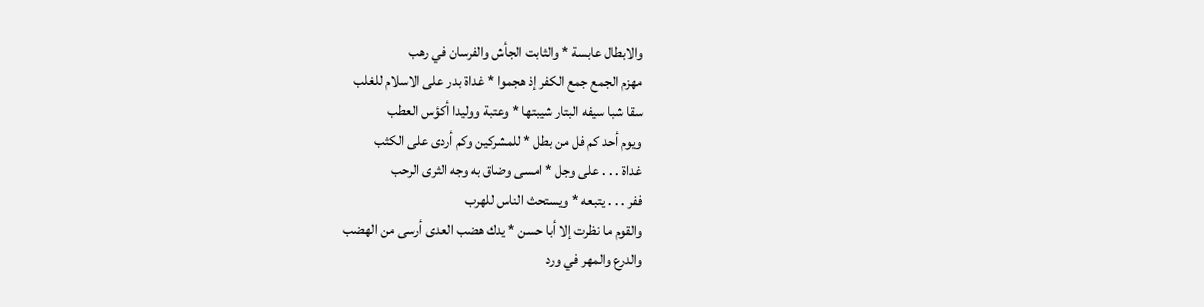والابطال عابسة * والثابت الجأش والفرسان في رهب
مهزم الجمع جمع الكفر إذ هجموا * غداة بدر على الاسلام للغلب
سقا شبا سيفه البتار شيبتها * وعتبة ووليدا أكؤس العطب
ويوم أحد كم فل من بطل * للمشركين وكم أردى على الكثب
غداة . . . على وجل * امسى وضاق به وجه الثرى الرحب
ففر . . . يتبعه * ويستحث الناس للهرب
والقوم ما نظرت إلا أبا حسن * يدك هضب العدى أرسى من الهضب
والدرع والمهر في ورد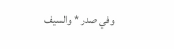وفي صدر * والسيف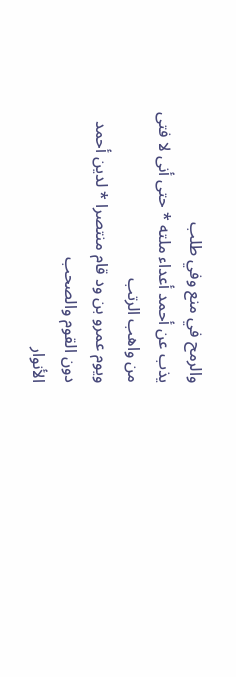والرمح في منع وفي طلب
يذب عن أحمد أعداء ملته * حتى أنى لا فتى من واهب الرتب
ويوم عمرو بن ود قام منتصرا * لدين أحمد دون القوم والصحب
الأنوار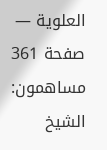العلوية — صفحة 361
مساهمون: الشيخ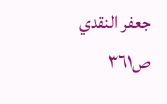جعفر النقدي
ص٣٦١